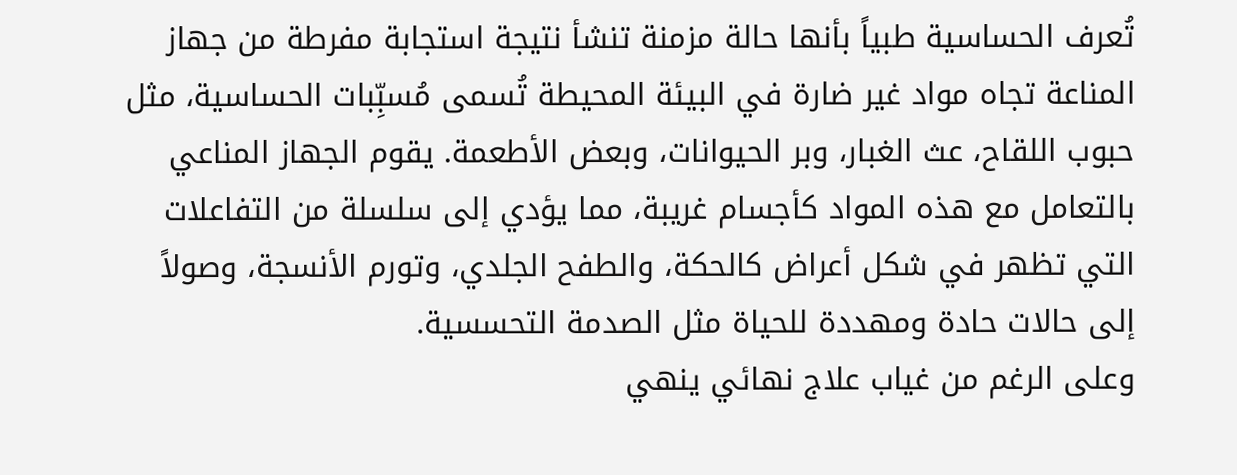تُعرف الحساسية طبياً بأنها حالة مزمنة تنشأ نتيجة استجابة مفرطة من جهاز المناعة تجاه مواد غير ضارة في البيئة المحيطة تُسمى مُسبِّبات الحساسية، مثل حبوب اللقاح، عث الغبار، وبر الحيوانات، وبعض الأطعمة. يقوم الجهاز المناعي بالتعامل مع هذه المواد كأجسام غريبة، مما يؤدي إلى سلسلة من التفاعلات التي تظهر في شكل أعراض كالحكة، والطفح الجلدي، وتورم الأنسجة، وصولاً إلى حالات حادة ومهددة للحياة مثل الصدمة التحسسية.
وعلى الرغم من غياب علاج نهائي ينهي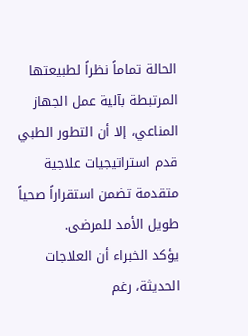الحالة تماماً نظراً لطبيعتها المرتبطة بآلية عمل الجهاز المناعي، إلا أن التطور الطبي قدم استراتيجيات علاجية متقدمة تضمن استقراراً صحياً طويل الأمد للمرضى.
يؤكد الخبراء أن العلاجات الحديثة، رغم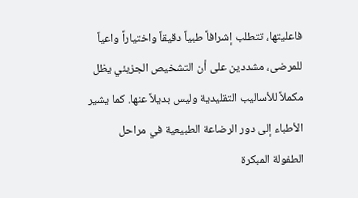فاعليتها، تتطلب إشرافاً طبياً دقيقاً واختياراً واعياً للمرضى، مشددين على أن التشخيص الجزيئي يظل مكملاً للأساليب التقليدية وليس بديلاً عنها. كما يشير الأطباء إلى دور الرضاعة الطبيعية في مراحل الطفولة المبكرة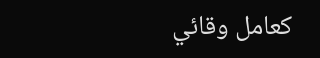كعامل وقائي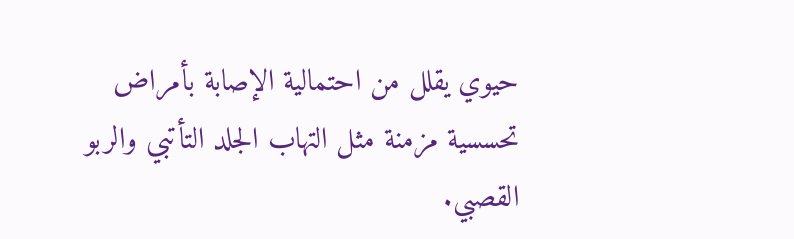حيوي يقلل من احتمالية الإصابة بأمراض تحسسية مزمنة مثل التهاب الجلد التأتبي والربو القصبي.